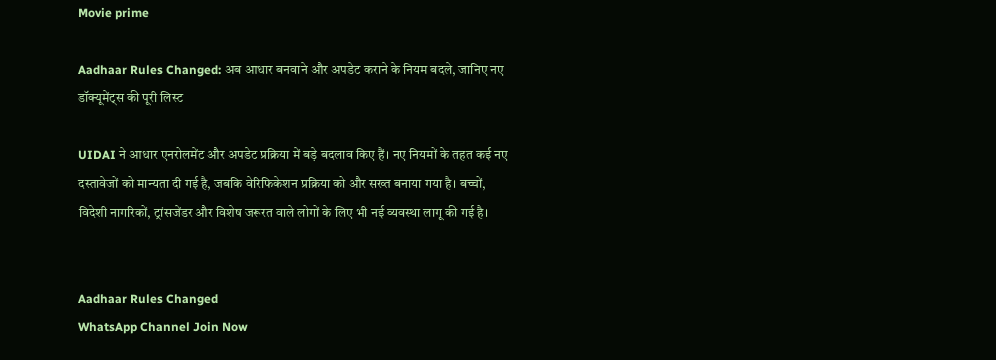Movie prime

Aadhaar Rules Changed: अब आधार बनवाने और अपडेट कराने के नियम बदले, जानिए नए डॉक्यूमेंट्स की पूरी लिस्ट

UIDAI ने आधार एनरोलमेंट और अपडेट प्रक्रिया में बड़े बदलाव किए हैं। नए नियमों के तहत कई नए दस्तावेजों को मान्यता दी गई है, जबकि वेरिफिकेशन प्रक्रिया को और सख्त बनाया गया है। बच्चों, विदेशी नागरिकों, ट्रांसजेंडर और विशेष जरूरत वाले लोगों के लिए भी नई व्यवस्था लागू की गई है।


Aadhaar Rules Changed
WhatsApp Channel Join Now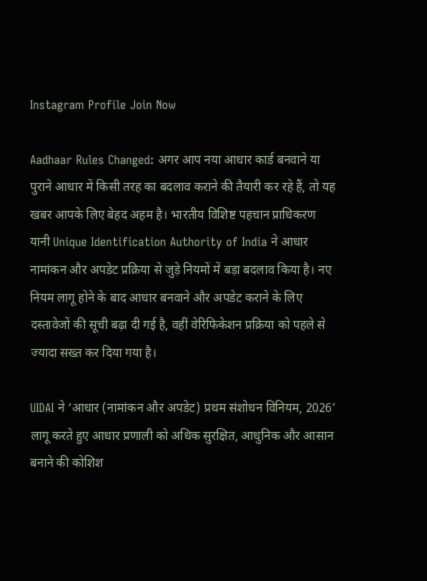Instagram Profile Join Now

Aadhaar Rules Changed: अगर आप नया आधार कार्ड बनवाने या पुराने आधार में किसी तरह का बदलाव कराने की तैयारी कर रहे हैं, तो यह खबर आपके लिए बेहद अहम है। भारतीय विशिष्ट पहचान प्राधिकरण यानी Unique Identification Authority of India ने आधार नामांकन और अपडेट प्रक्रिया से जुड़े नियमों में बड़ा बदलाव किया है। नए नियम लागू होने के बाद आधार बनवाने और अपडेट कराने के लिए दस्तावेजों की सूची बढ़ा दी गई है, वहीं वेरिफिकेशन प्रक्रिया को पहले से ज्यादा सख्त कर दिया गया है।

UIDAI ने ‘आधार (नामांकन और अपडेट) प्रथम संशोधन विनियम, 2026’ लागू करते हुए आधार प्रणाली को अधिक सुरक्षित, आधुनिक और आसान बनाने की कोशिश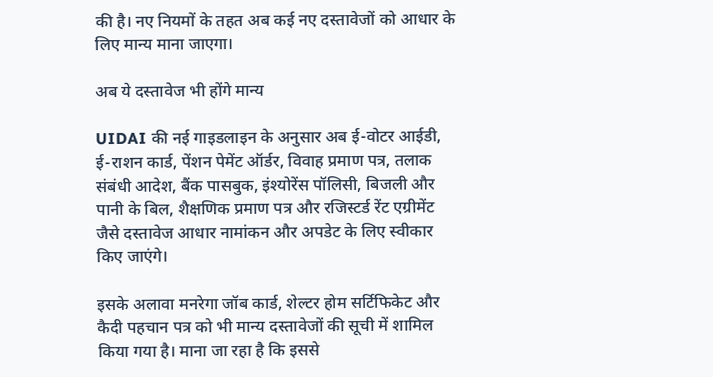की है। नए नियमों के तहत अब कई नए दस्तावेजों को आधार के लिए मान्य माना जाएगा।

अब ये दस्तावेज भी होंगे मान्य

UIDAI की नई गाइडलाइन के अनुसार अब ई-वोटर आईडी, ई-राशन कार्ड, पेंशन पेमेंट ऑर्डर, विवाह प्रमाण पत्र, तलाक संबंधी आदेश, बैंक पासबुक, इंश्योरेंस पॉलिसी, बिजली और पानी के बिल, शैक्षणिक प्रमाण पत्र और रजिस्टर्ड रेंट एग्रीमेंट जैसे दस्तावेज आधार नामांकन और अपडेट के लिए स्वीकार किए जाएंगे।

इसके अलावा मनरेगा जॉब कार्ड, शेल्टर होम सर्टिफिकेट और कैदी पहचान पत्र को भी मान्य दस्तावेजों की सूची में शामिल किया गया है। माना जा रहा है कि इससे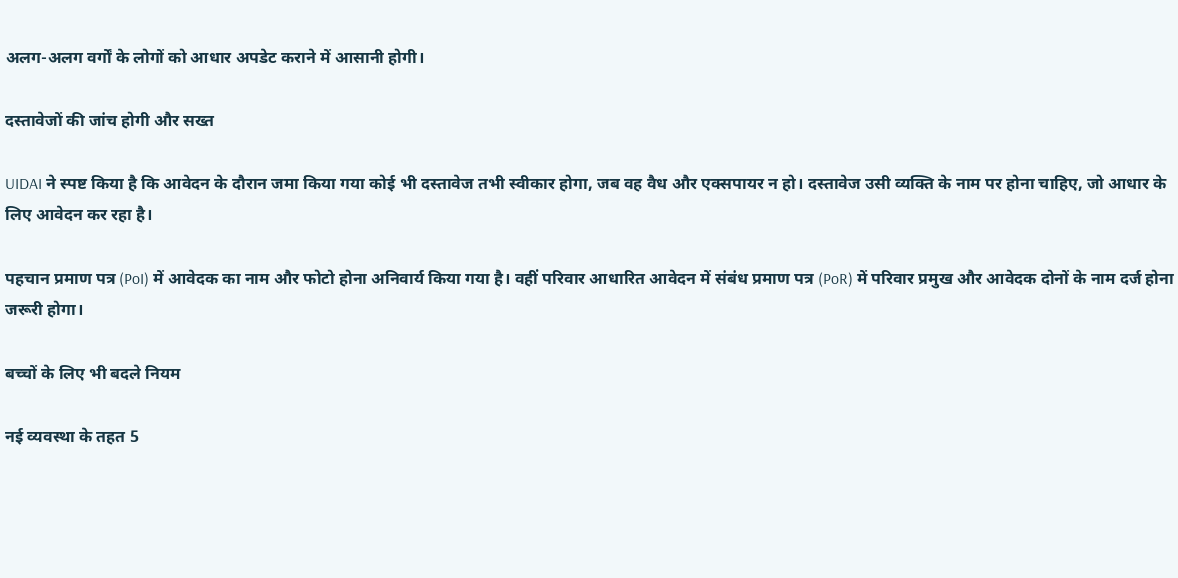अलग-अलग वर्गों के लोगों को आधार अपडेट कराने में आसानी होगी।

दस्तावेजों की जांच होगी और सख्त

UIDAI ने स्पष्ट किया है कि आवेदन के दौरान जमा किया गया कोई भी दस्तावेज तभी स्वीकार होगा, जब वह वैध और एक्सपायर न हो। दस्तावेज उसी व्यक्ति के नाम पर होना चाहिए, जो आधार के लिए आवेदन कर रहा है।

पहचान प्रमाण पत्र (PoI) में आवेदक का नाम और फोटो होना अनिवार्य किया गया है। वहीं परिवार आधारित आवेदन में संबंध प्रमाण पत्र (PoR) में परिवार प्रमुख और आवेदक दोनों के नाम दर्ज होना जरूरी होगा।

बच्चों के लिए भी बदले नियम

नई व्यवस्था के तहत 5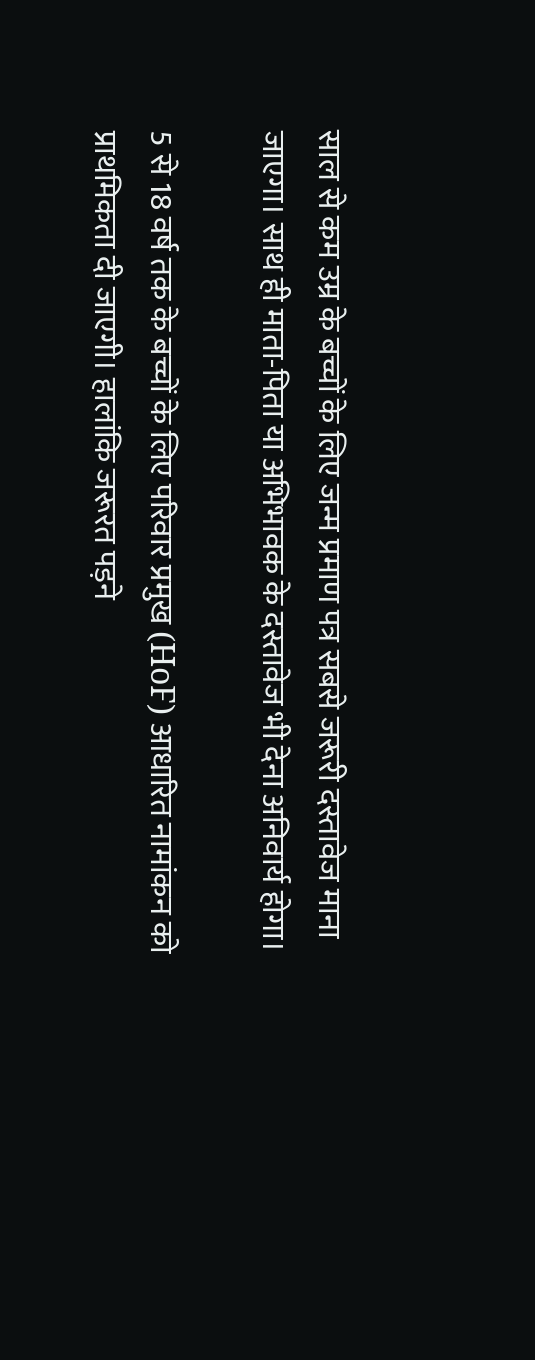साल से कम उम्र के बच्चों के लिए जन्म प्रमाण पत्र सबसे जरूरी दस्तावेज माना जाएगा। साथ ही माता-पिता या अभिभावक के दस्तावेज भी देना अनिवार्य होगा।

5 से 18 वर्ष तक के बच्चों के लिए परिवार प्रमुख (HoF) आधारित नामांकन को प्राथमिकता दी जाएगी। हालांकि जरूरत पड़ने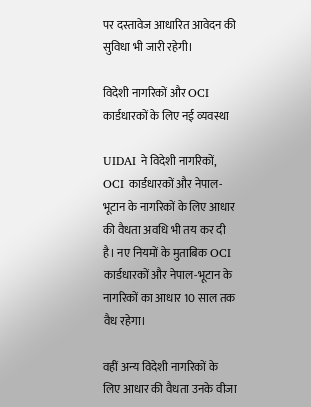पर दस्तावेज आधारित आवेदन की सुविधा भी जारी रहेगी।

विदेशी नागरिकों और OCI कार्डधारकों के लिए नई व्यवस्था

UIDAI ने विदेशी नागरिकों, OCI कार्डधारकों और नेपाल-भूटान के नागरिकों के लिए आधार की वैधता अवधि भी तय कर दी है। नए नियमों के मुताबिक OCI कार्डधारकों और नेपाल-भूटान के नागरिकों का आधार 10 साल तक वैध रहेगा।

वहीं अन्य विदेशी नागरिकों के लिए आधार की वैधता उनके वीजा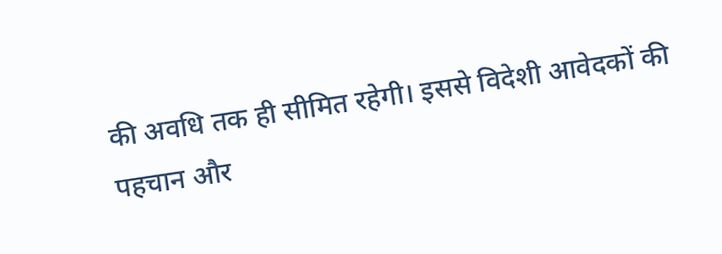की अवधि तक ही सीमित रहेगी। इससे विदेशी आवेदकों की पहचान और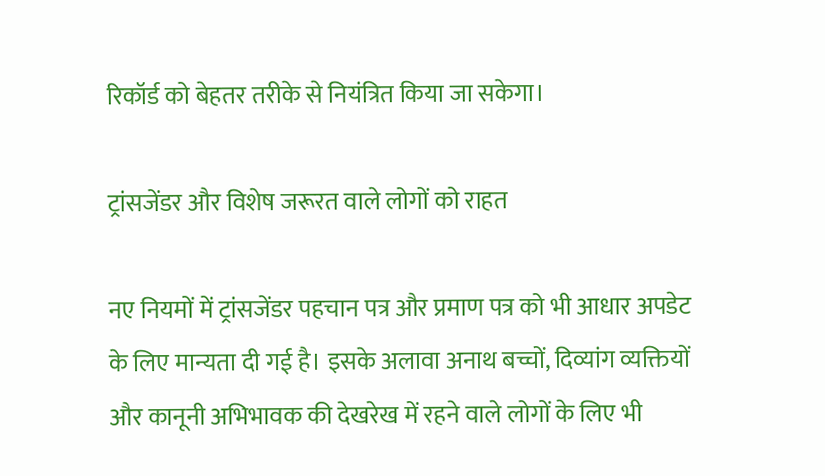रिकॉर्ड को बेहतर तरीके से नियंत्रित किया जा सकेगा।

ट्रांसजेंडर और विशेष जरूरत वाले लोगों को राहत

नए नियमों में ट्रांसजेंडर पहचान पत्र और प्रमाण पत्र को भी आधार अपडेट के लिए मान्यता दी गई है। इसके अलावा अनाथ बच्चों, दिव्यांग व्यक्तियों और कानूनी अभिभावक की देखरेख में रहने वाले लोगों के लिए भी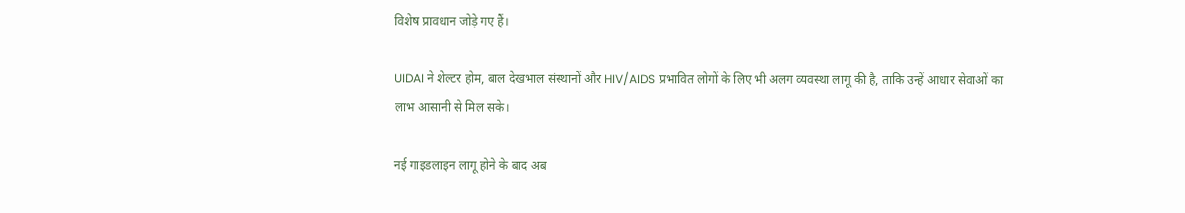विशेष प्रावधान जोड़े गए हैं।

UIDAI ने शेल्टर होम, बाल देखभाल संस्थानों और HIV/AIDS प्रभावित लोगों के लिए भी अलग व्यवस्था लागू की है, ताकि उन्हें आधार सेवाओं का लाभ आसानी से मिल सके।

नई गाइडलाइन लागू होने के बाद अब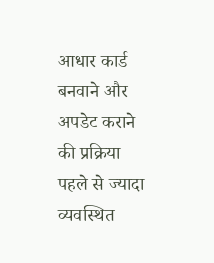आधार कार्ड बनवाने और अपडेट कराने की प्रक्रिया पहले से ज्यादा व्यवस्थित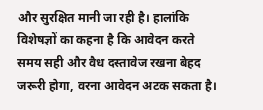और सुरक्षित मानी जा रही है। हालांकि विशेषज्ञों का कहना है कि आवेदन करते समय सही और वैध दस्तावेज रखना बेहद जरूरी होगा, वरना आवेदन अटक सकता है।